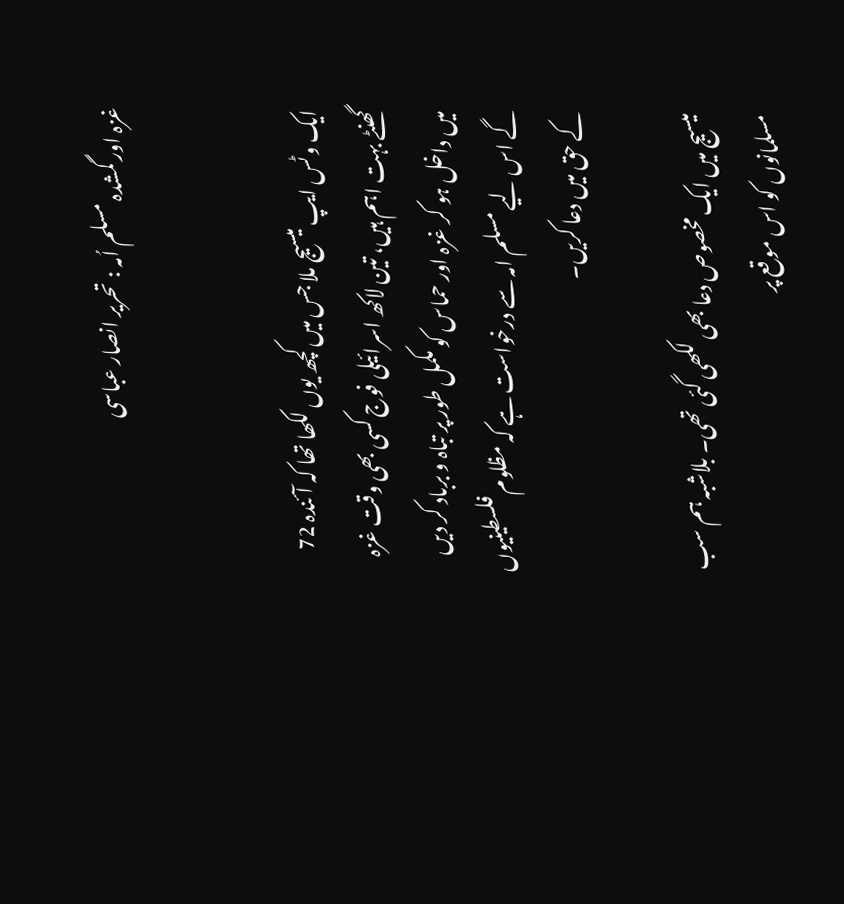غزہ اور گمشدہ مسلم اُمہ : تحریر انصار عباسی


ایک وٹس ایپ میسیج ملا جس میں کچھ یوں لکھا تھا کہ آئندہ 72 گھنٹے بہت اہم ہیں، تین لاکھ اسرائیلی فوج کسی بھی وقت غزہ میں داخل ہو کر غزہ اور حماس کو مکمل طور پر تباہ و برباد کر دیں گے اس لیے مسلم امہ سے درخواست ہے کہ مظلوم فلسطینیوں کے حق میں دعا کریں۔

میسیج میں ایک مخصوص دعا بھی لکھی گئی تھی۔ بلاشبہ ہم سب مسلمانوں کو اس موقع پر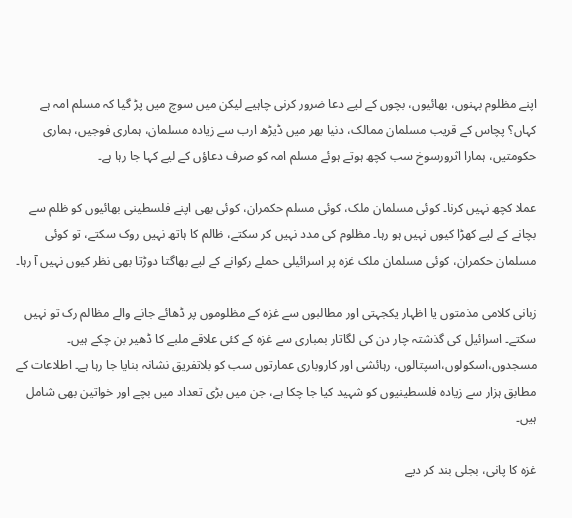اپنے مظلوم بہنوں، بھائیوں، بچوں کے لیے دعا ضرور کرنی چاہیے لیکن میں سوچ میں پڑ گیا کہ مسلم امہ ہے کہاں؟ پچاس کے قریب مسلمان ممالک، دنیا بھر میں ڈیڑھ ارب سے زیادہ مسلمان، ہماری فوجیں، ہماری حکومتیں، ہمارا اثرورسوخ سب کچھ ہوتے ہوئے مسلم امہ کو صرف دعاؤں کے لیے کہا جا رہا ہے۔

عملا کچھ نہیں کرنا۔ کوئی مسلمان ملک، کوئی مسلم حکمران، کوئی بھی اپنے فلسطینی بھائیوں کو ظلم سے بچانے کے لیے کھڑا کیوں نہیں ہو رہا۔ مظلوم کی مدد نہیں کر سکتے، ظالم کا ہاتھ نہیں روک سکتے، تو کوئی مسلمان حکمران، کوئی مسلمان ملک غزہ پر اسرائیلی حملے رکوانے کے لیے بھاگتا دوڑتا بھی نظر کیوں نہیں آ رہا۔

زبانی کلامی مذمتوں یا اظہار یکجہتی اور مطالبوں سے غزہ کے مظلوموں پر ڈھائے جانے والے مظالم رک تو نہیں سکتے۔ اسرائیل کی گذشتہ چار دن کی لگاتار بمباری سے غزہ کے کئی علاقے ملبے کا ڈھیر بن چکے ہیں۔ مسجدوں،اسکولوں،اسپتالوں، رہائشی اور کاروباری عمارتوں سب کو بلاتفریق نشانہ بنایا جا رہا ہے۔ اطلاعات کے مطابق ہزار سے زیادہ فلسطینیوں کو شہید کیا جا چکا ہے، جن میں بڑی تعداد میں بچے اور خواتین بھی شامل ہیں۔

غزہ کا پانی، بجلی بند کر دیے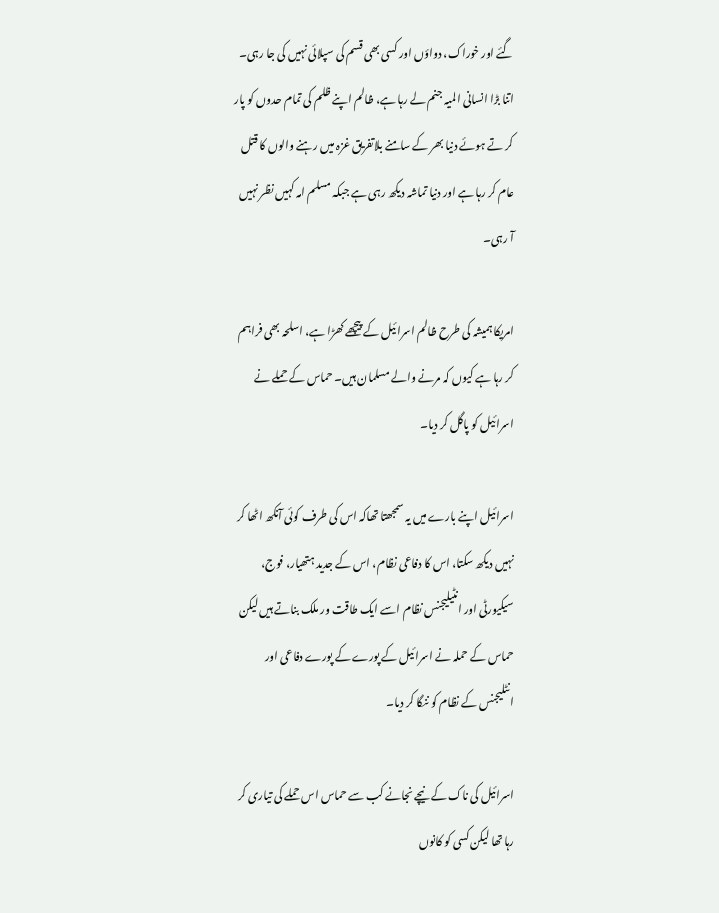گئے اور خوراک، دواؤں اور کسی بھی قسم کی سپلائی نہیں کی جا رہی۔ اتنا بڑا انسانی المیہ جنم لے رہا ہے، ظالم اپنے ظلم کی تمام حدوں کو پار کر تے ہوئے دنیا بھر کے سامنے بلاتفریق غزہ میں رہنے والوں کا قتل عام کر رہا ہے اور دنیا تماشہ دیکھ رہی ہے جبکہ مسلم امہ کہیں نظر نہیں آ رہی۔

امریکا ہمیشہ کی طرح ظالم اسرائیل کے پیچھے کھڑا ہے، اسلحہ بھی فراہم کر رہا ہے کیوں کہ مرنے والے مسلمان ہیں۔ حماس کے حملے نے اسرائیل کو پاگل کر دیا۔

اسرائیل اپنے بارے میں یہ سمجھتا تھاکہ اس کی طرف کوئی آنکھ اٹھا کر نہیں دیکھ سکتا، اس کا دفاعی نظام، اس کے جدید ہتھیار، فوج، سیکیورٹی اور انٹیلیجنس نظام اسے ایک طاقت ور ملک بناتے ہیں لیکن حماس کے حملہ نے اسرائیل کے پورے کے پورے دفاعی اور انٹلیجنس کے نظام کو ننگا کر دیا۔

اسرائیل کی ناک کے نیچے نجانے کب سے حماس اس حملے کی تیاری کر رہا تھا لیکن کسی کو کانوں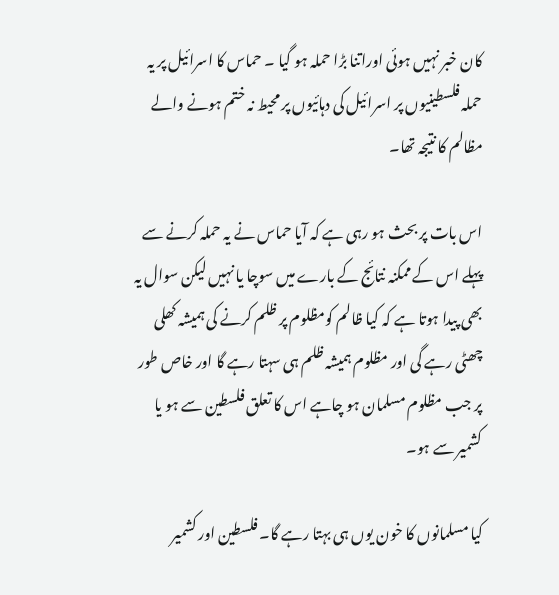کان خبر نہیں ہوئی اوراتنا بڑا حملہ ہو گیا ۔ حماس کا اسرائیل پر یہ حملہ فلسطینیوں پر اسرائیل کی دہائیوں پر محیط نہ ختم ہونے والے مظالم کا نتیجہ تھا۔

اس بات پر بحث ہو رہی ہے کہ آیا حماس نے یہ حملہ کرنے سے پہلے اس کے ممکنہ نتائج کے بارے میں سوچا یا نہیں لیکن سوال یہ بھی پیدا ہوتا ہے کہ کیا ظالم کومظلوم پر ظلم کرنے کی ہمیشہ کھلی چھٹی رہے گی اور مظلوم ہمیشہ ظلم ہی سہتا رہے گا اور خاص طور پر جب مظلوم مسلمان ہو چاہے اس کا تعلق فلسطین سے ہو یا کشمیر سے ہو۔

کیا مسلمانوں کا خون یوں ہی بہتا رہے گا۔ فلسطین اور کشمیر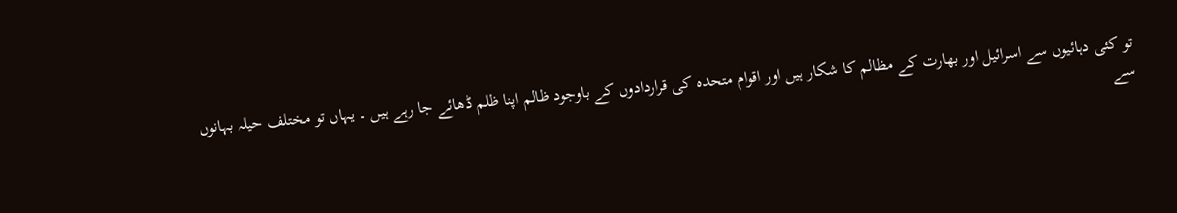تو کئی دہائیوں سے اسرائیل اور بھارت کے مظالم کا شکار ہیں اور اقوام متحدہ کی قراردادوں کے باوجود ظالم اپنا ظلم ڈھائے جا رہے ہیں ۔ یہاں تو مختلف حیلہ بہانوں سے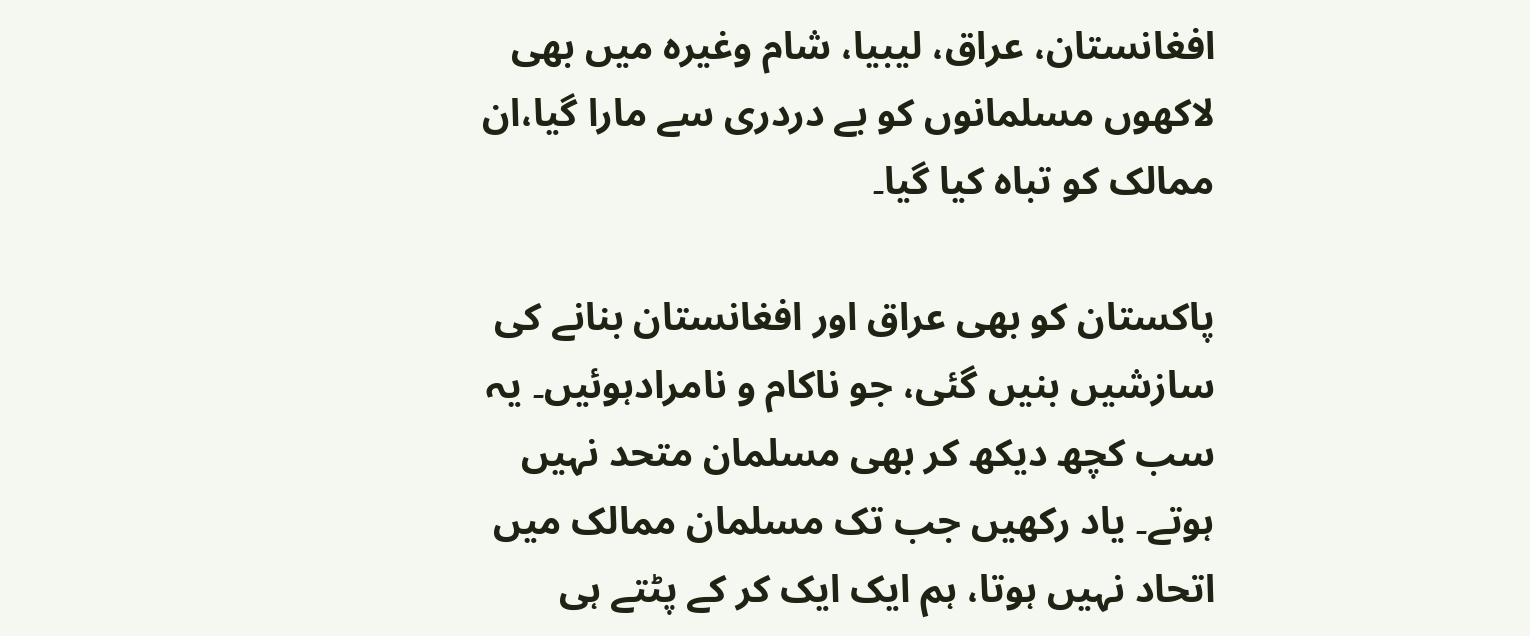افغانستان، عراق، لیبیا، شام وغیرہ میں بھی لاکھوں مسلمانوں کو بے دردری سے مارا گیا،ان ممالک کو تباہ کیا گیا۔

پاکستان کو بھی عراق اور افغانستان بنانے کی سازشیں بنیں گئی، جو ناکام و نامرادہوئیں۔ یہ سب کچھ دیکھ کر بھی مسلمان متحد نہیں ہوتے۔ یاد رکھیں جب تک مسلمان ممالک میں اتحاد نہیں ہوتا، ہم ایک ایک کر کے پٹتے ہی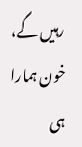رہیں گے، خون ہمارا ہی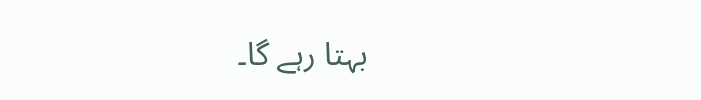بہتا رہے گا۔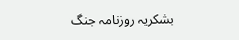بشکریہ روزنامہ جنگ